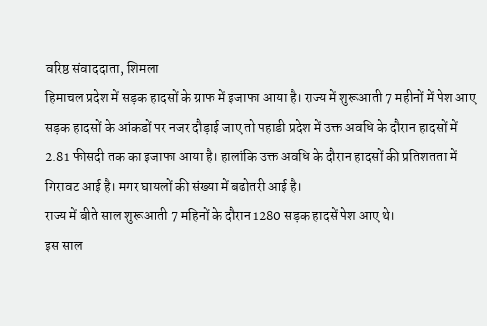वरिष्ठ संवाददाता, शिमला
हिमाचल प्रदेश में सड़क हादसों के ग्राफ में इजाफा आया है। राज्य में शुरूआती 7 महीनों में पेश आए सड़क हादसों के आंकडों पर नजर दौड़ाई जाए तो पहाडी प्रदेश में उक्त अवधि के दौरान हादसों में 2.81 फीसदी तक का इजाफा आया है। हालांकि उक्त अवधि के दौरान हादसों की प्रतिशतता में गिरावट आई है। मगर घायलों की संख्या में बढोतरी आई है।
राज्य में बीते साल शुरूआती 7 महिनों के दौरान 1280 सड़क हादसें पेश आए थे।
इस साल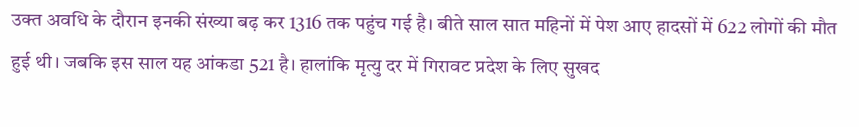उक्त अवधि के दौरान इनकी संख्या बढ़ कर 1316 तक पहुंच गई है। बीते साल सात महिनों में पेश आए हादसों में 622 लोगों की मौत हुई थी। जबकि इस साल यह आंकडा 521 है। हालांकि मृत्यु दर में गिरावट प्रदेश के लिए सुखद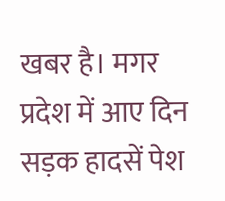खबर है। मगर प्रदेश में आए दिन सड़क हादसें पेश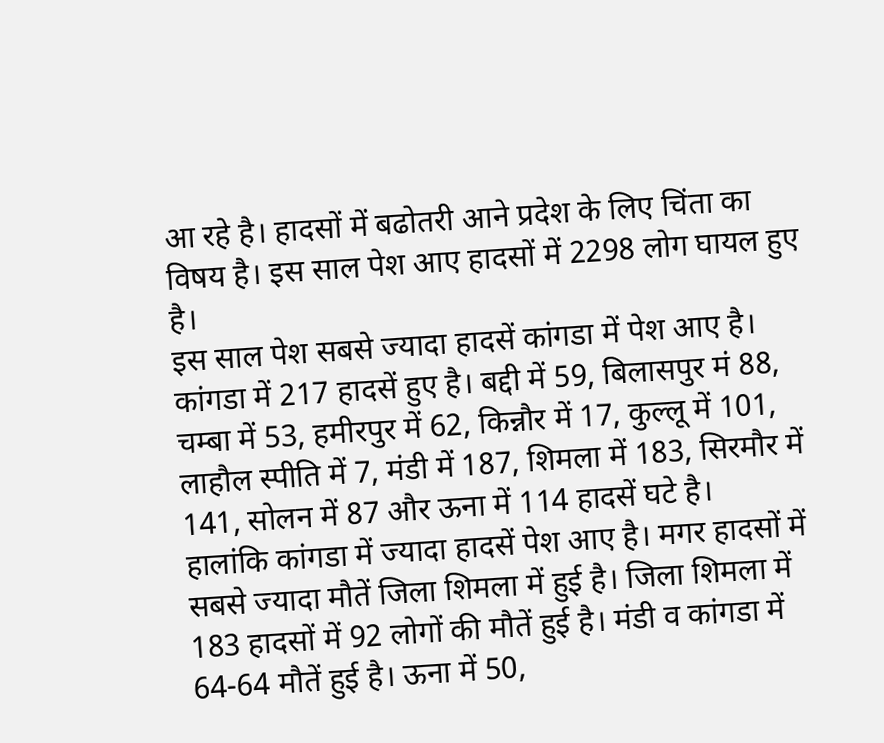आ रहे है। हादसों में बढोतरी आने प्रदेश के लिए चिंता का विषय है। इस साल पेश आए हादसों में 2298 लोग घायल हुए है।
इस साल पेश सबसे ज्यादा हादसें कांगडा में पेश आए है। कांगडा में 217 हादसें हुए है। बद्दी में 59, बिलासपुर मं 88, चम्बा में 53, हमीरपुर में 62, किन्नौर में 17, कुल्लू में 101, लाहौल स्पीति में 7, मंडी में 187, शिमला में 183, सिरमौर में 141, सोलन में 87 और ऊना में 114 हादसें घटे है।
हालांकि कांगडा में ज्यादा हादसें पेश आए है। मगर हादसों में सबसे ज्यादा मौतें जिला शिमला में हुई है। जिला शिमला में 183 हादसों में 92 लोगों की मौतें हुई है। मंडी व कांगडा में 64-64 मौतें हुई है। ऊना में 50,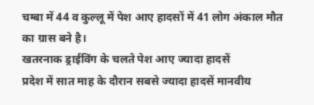चम्बा में 44 व कुल्लू में पेश आए हादसों में 41 लोग अंकाल मौत का ग्रास बने है।
खतरनाक ड्राईविंग के चलते पेश आए ज्यादा हादसें
प्रदेश में सात माह के दौरान सबसे ज्यादा हादसें मानवीय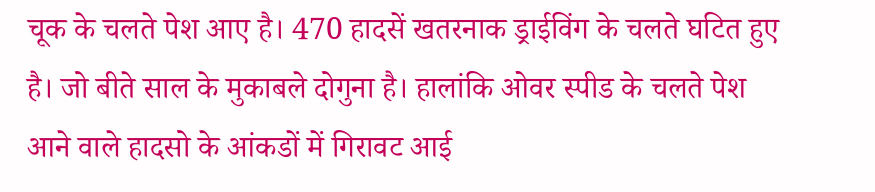चूक के चलते पेश आए है। 470 हादसें खतरनाक ड्राईविंग के चलते घटित हुए है। जो बीते साल के मुकाबले दोगुना है। हालांकि ओवर स्पीड के चलते पेश आने वाले हादसो के आंकडों में गिरावट आई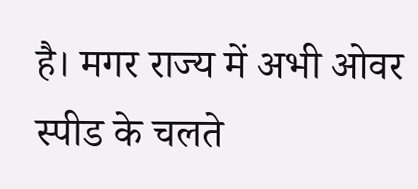है। मगर राज्य में अभी ओवर स्पीड के चलते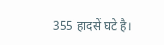355 हादसें घटे है।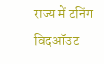राज्य में टनिंग विदऑउट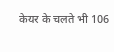केयर के चलते भी 106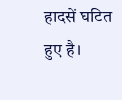हादसें घटित हुए है।